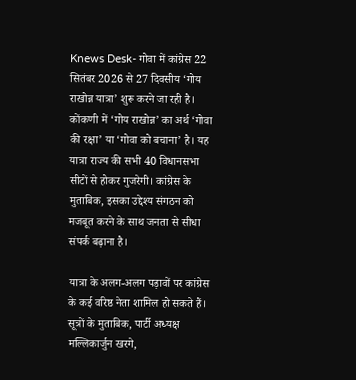Knews Desk- गोवा में कांग्रेस 22 सितंबर 2026 से 27 दिवसीय ‘गोय राखोन्न यात्रा’ शुरू करने जा रही है। कोंकणी में ‘गोय राखोन्न’ का अर्थ ‘गोवा की रक्षा’ या ‘गोवा को बचाना’ है। यह यात्रा राज्य की सभी 40 विधानसभा सीटों से होकर गुजरेगी। कांग्रेस के मुताबिक, इसका उद्देश्य संगठन को मजबूत करने के साथ जनता से सीधा संपर्क बढ़ाना है।

यात्रा के अलग-अलग पड़ावों पर कांग्रेस के कई वरिष्ठ नेता शामिल हो सकते हैं। सूत्रों के मुताबिक, पार्टी अध्यक्ष मल्लिकार्जुन खरगे,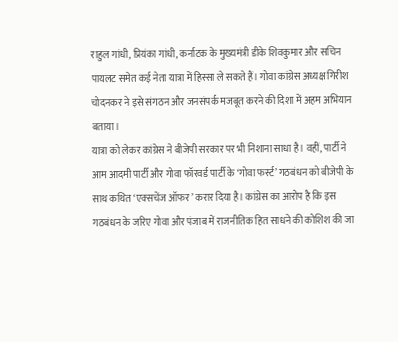राहुल गांधी, प्रियंका गांधी, कर्नाटक के मुख्यमंत्री डीके शिवकुमार और सचिन पायलट समेत कई नेता यात्रा में हिस्सा ले सकते हैं। गोवा कांग्रेस अध्यक्ष गिरीश चोदनकर ने इसे संगठन और जनसंपर्क मजबूत करने की दिशा में अहम अभियान बताया।
यात्रा को लेकर कांग्रेस ने बीजेपी सरकार पर भी निशाना साधा है। वहीं, पार्टी ने आम आदमी पार्टी और गोवा फॉरवर्ड पार्टी के ‘गोवा फर्स्ट’ गठबंधन को बीजेपी के साथ कथित ‘एक्सचेंज ऑफर’ करार दिया है। कांग्रेस का आरोप है कि इस गठबंधन के जरिए गोवा और पंजाब में राजनीतिक हित साधने की कोशिश की जा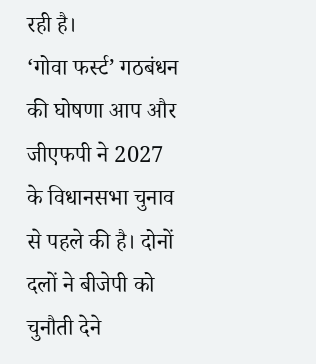रही है।
‘गोवा फर्स्ट’ गठबंधन की घोषणा आप और जीएफपी ने 2027 के विधानसभा चुनाव से पहले की है। दोनों दलों ने बीजेपी को चुनौती देने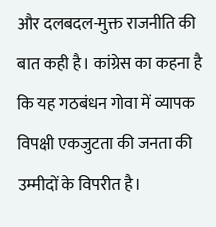और दलबदल-मुक्त राजनीति की बात कही है। कांग्रेस का कहना है कि यह गठबंधन गोवा में व्यापक विपक्षी एकजुटता की जनता की उम्मीदों के विपरीत है।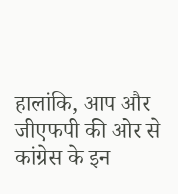हालांकि, आप और जीएफपी की ओर से कांग्रेस के इन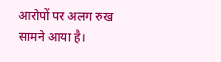आरोपों पर अलग रुख सामने आया है।